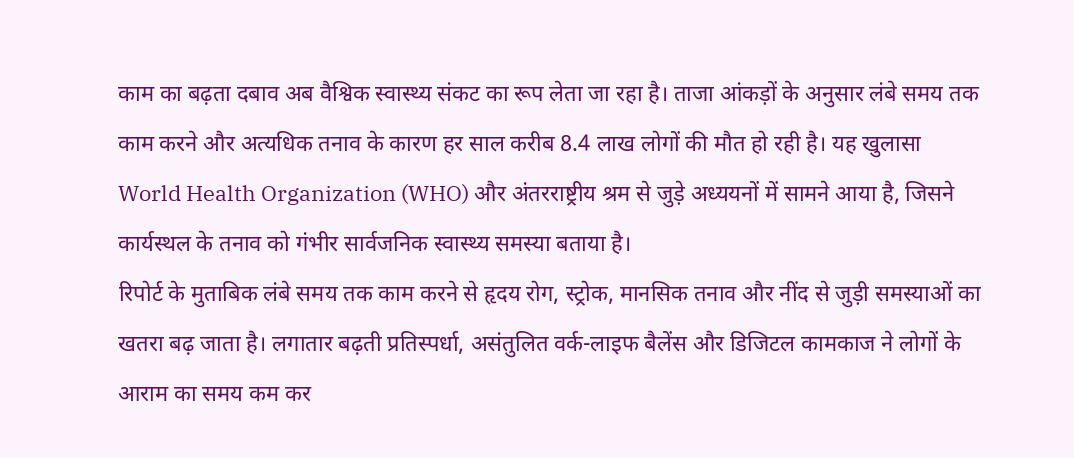काम का बढ़ता दबाव अब वैश्विक स्वास्थ्य संकट का रूप लेता जा रहा है। ताजा आंकड़ों के अनुसार लंबे समय तक काम करने और अत्यधिक तनाव के कारण हर साल करीब 8.4 लाख लोगों की मौत हो रही है। यह खुलासा World Health Organization (WHO) और अंतरराष्ट्रीय श्रम से जुड़े अध्ययनों में सामने आया है, जिसने कार्यस्थल के तनाव को गंभीर सार्वजनिक स्वास्थ्य समस्या बताया है।
रिपोर्ट के मुताबिक लंबे समय तक काम करने से हृदय रोग, स्ट्रोक, मानसिक तनाव और नींद से जुड़ी समस्याओं का खतरा बढ़ जाता है। लगातार बढ़ती प्रतिस्पर्धा, असंतुलित वर्क-लाइफ बैलेंस और डिजिटल कामकाज ने लोगों के आराम का समय कम कर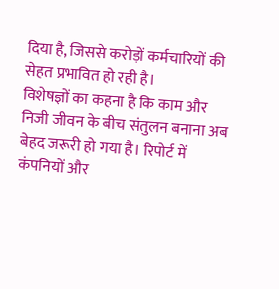दिया है, जिससे करोड़ों कर्मचारियों की सेहत प्रभावित हो रही है।
विशेषज्ञों का कहना है कि काम और निजी जीवन के बीच संतुलन बनाना अब बेहद जरूरी हो गया है। रिपोर्ट में कंपनियों और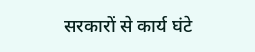सरकारों से कार्य घंटे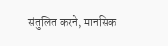संतुलित करने, मानसिक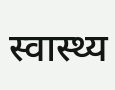स्वास्थ्य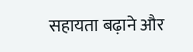सहायता बढ़ाने और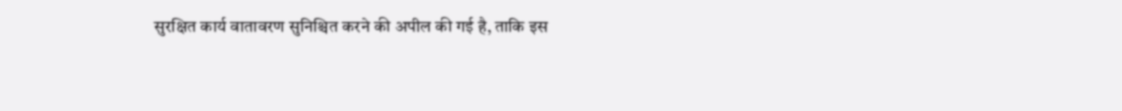सुरक्षित कार्य वातावरण सुनिश्चित करने की अपील की गई है, ताकि इस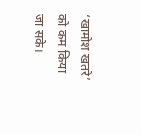‘खामोश खतरे’ को कम किया जा सके।